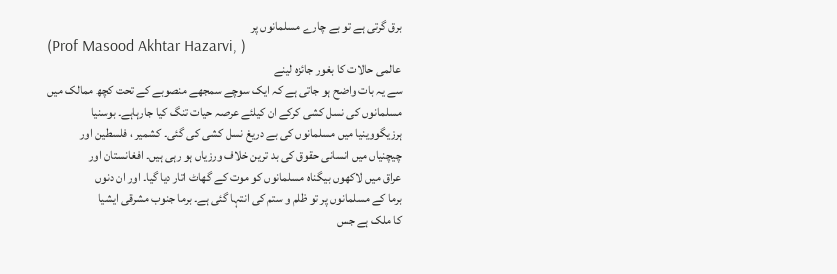برق گرتی ہے تو بے چارے مسلمانوں پر
(Prof Masood Akhtar Hazarvi, )
عالمی حالات کا بغور جائزہ لینے
سے یہ بات واضح ہو جاتی ہے کہ ایک سوچے سمجھے منصوبے کے تحت کچھ ممالک میں
مسلمانوں کی نسل کشی کرکے ان کیلئے عرصہ حیات تنگ کیا جارہاہے۔ بوسنیا
ہرزیگووینیا میں مسلمانوں کی بے دریغ نسل کشی کی گئی۔ کشمیر ، فلسطین اور
چیچنیاں میں انسانی حقوق کی بد ترین خلاف ورزیاں ہو رہی ہیں۔ افغانستان اور
عراق میں لاکھوں بیگناہ مسلمانوں کو موت کے گھاٹ اتار دیا گیا۔ اور ان دنوں
برما کے مسلمانوں پر تو ظلم و ستم کی انتہا گئی ہے۔ برما جنوب مشرقی ایشیا
کا ملک ہے جس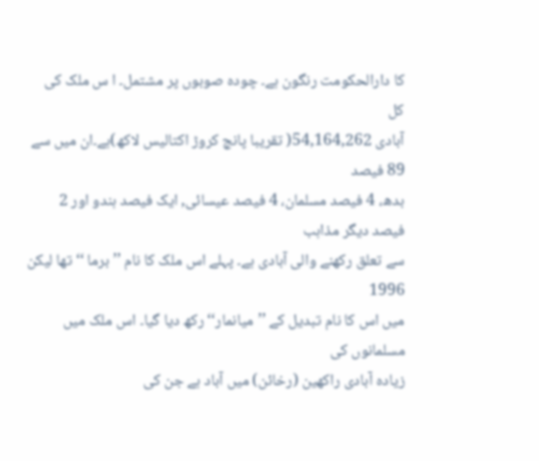کا دارالحکومت رنگون ہے۔ چودہ صوبوں پر مشتمل۔ ا س ملک کی کل
آبادی 54,164,262( تقریبا پانچ کروڑ اکتالیس لاکھ)ہے۔ان میں سے 89 فیصد
بدھ، 4 فیصد مسلمان، 4 فیصد عیسائی, ایک فیصد ہندو اور 2 فیصد دیگر مذاہب
سے تعلق رکھنے والی آبادی ہے۔ پہلے اس ملک کا نام ’’ برما ‘‘ تھا لیکن 1996
میں اس کا نام تبدیل کے ’’میانمار‘‘ رکھ دیا گیا۔ اس ملک میں مسلمانوں کی
زیادہ آبادی راکھین (رخائن) میں آباد ہے جن کی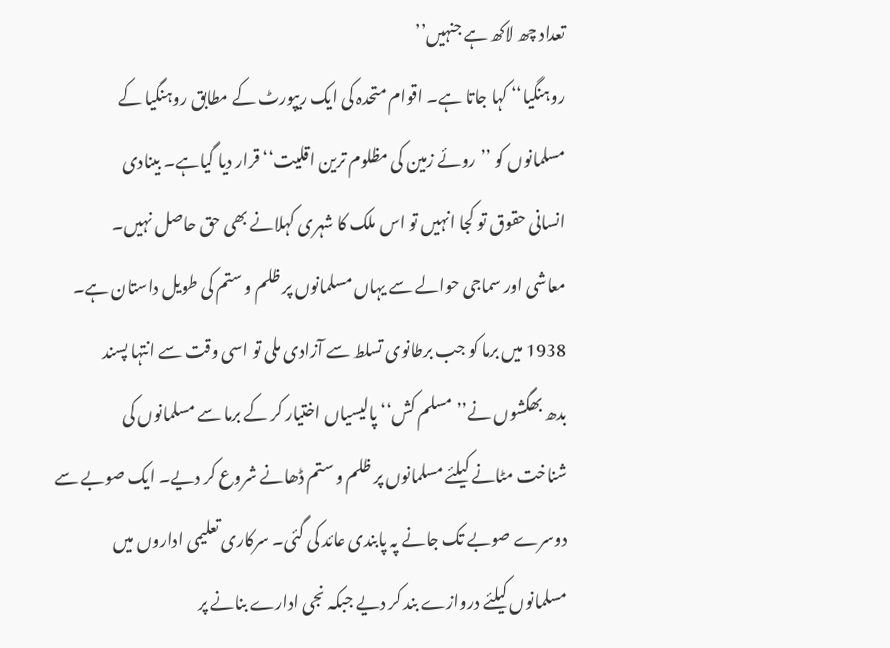تعداد چھ لاکھ ہے جنہیں’’
روہنگیا‘‘ کہا جاتا ہے۔ اقوام متحدہ کی ایک ریپورٹ کے مطابق روہنگیا کے
مسلمانوں کو ’’روئے زمین کی مظلوم ترین اقلیت‘‘ قرار دیا گیاہے۔ بینادی
انسانی حقوق تو کجا انہیں تو اس ملک کا شہری کہلانے بھی حق حاصل نہیں۔
معاشی اور سماجی حوالے سے یہاں مسلمانوں پر ظلم و ستم کی طویل داستان ہے۔
1938 میں برما کو جب برطانوی تسلط سے آزادی ملی تو اسی وقت سے انتہا پسند
بدھ بھگشوں نے’’ مسلم کش‘‘ پالیسیاں اختیار کر کے برما سے مسلمانوں کی
شناخت مٹانے کیلئے مسلمانوں پر ظلم و ستم ڈھانے شروع کر دیے۔ ایک صوبے سے
دوسرے صوبے تک جانے پہ پابندی عائد کی گئی۔ سرکاری تعلیمی اداروں میں
مسلمانوں کیلئے دروازے بند کر دیے جبکہ نجی ادارے بنانے پر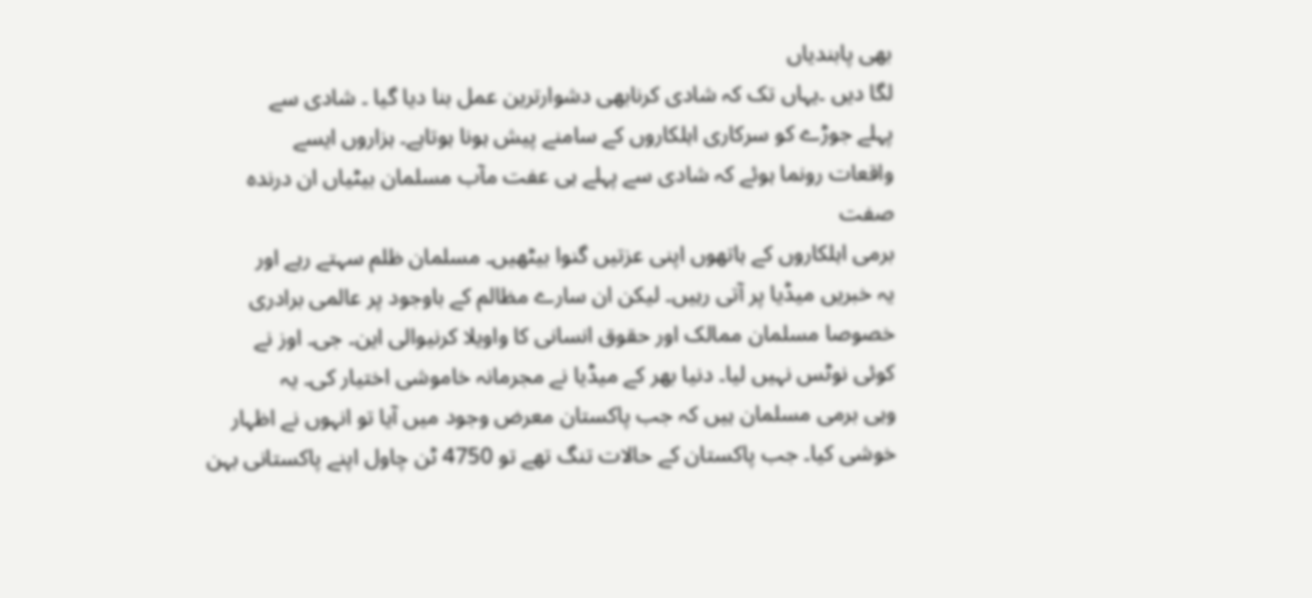بھی پابندیاں
لگا دیں ۔یہاں تک کہ شادی کرنابھی دشوارترین عمل بنا دیا گیا ۔ شادی سے
پہلے جوڑے کو سرکاری اہلکاروں کے سامنے پیش ہونا ہوتاہے۔ ہزاروں ایسے
واقعات رونما ہوئے کہ شادی سے پہلے ہی عفت مآب مسلمان بیٹیاں ان درندہ صفت
برمی اہلکاروں کے ہاتھوں اپنی عزتیں گنوا بیٹھیں۔ مسلمان ظلم سہتے رہے اور
یہ خبریں میڈیا پر آتی رہیں۔ لیکن ان سارے مظالم کے باوجود پر عالمی برادری
خصوصا مسلمان ممالک اور حقوق انسانی کا واویلا کرنیوالی این۔ جی۔ اوز نے
کوئی نوٹس نہیں لیا۔ دنیا بھر کے میڈیا نے مجرمانہ خاموشی اختیار کی۔ یہ
وہی برمی مسلمان ہیں کہ جب پاکستان معرض وجود میں آیا تو انہوں نے اظہار
خوشی کیا۔ جب پاکستان کے حالات تنگ تھے تو 4750 ٹن چاول اپنے پاکستانی بہن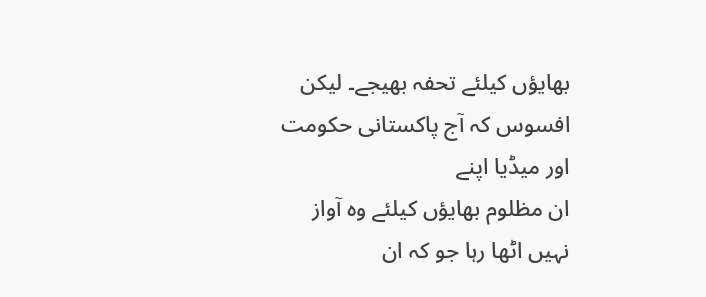بھایؤں کیلئے تحفہ بھیجے۔ لیکن افسوس کہ آج پاکستانی حکومت اور میڈیا اپنے
ان مظلوم بھایؤں کیلئے وہ آواز نہیں اٹھا رہا جو کہ ان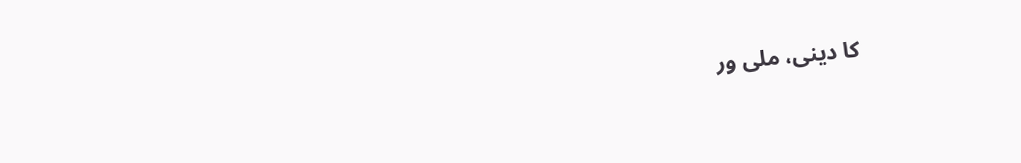کا دینی، ملی ور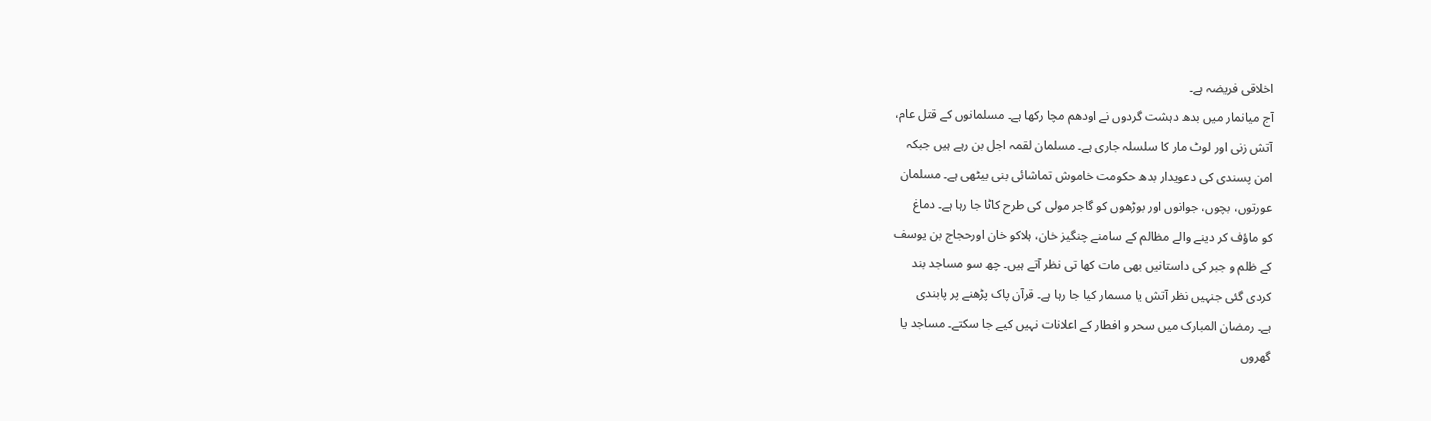اخلاقی فریضہ ہے۔
آج میانمار میں بدھ دہشت گردوں نے اودھم مچا رکھا ہے۔ مسلمانوں کے قتل عام،
آتش زنی اور لوٹ مار کا سلسلہ جاری ہے۔ مسلمان لقمہ اجل بن رہے ہیں جبکہ
امن پسندی کی دعویدار بدھ حکومت خاموش تماشائی بنی بیٹھی ہے۔ مسلمان
عورتوں، بچوں، جوانوں اور بوڑھوں کو گاجر مولی کی طرح کاٹا جا رہا ہے۔ دماغ
کو ماؤف کر دینے والے مظالم کے سامنے چنگیز خان، ہلاکو خان اورحجاج بن یوسف
کے ظلم و جبر کی داستانیں بھی مات کھا تی نظر آتے ہیں۔ چھ سو مساجد بند
کردی گئی جنہیں نظر آتش یا مسمار کیا جا رہا ہے۔ قرآن پاک پڑھنے پر پابندی
ہے۔ رمضان المبارک میں سحر و افطار کے اعلانات نہیں کیے جا سکتے۔ مساجد یا
گھروں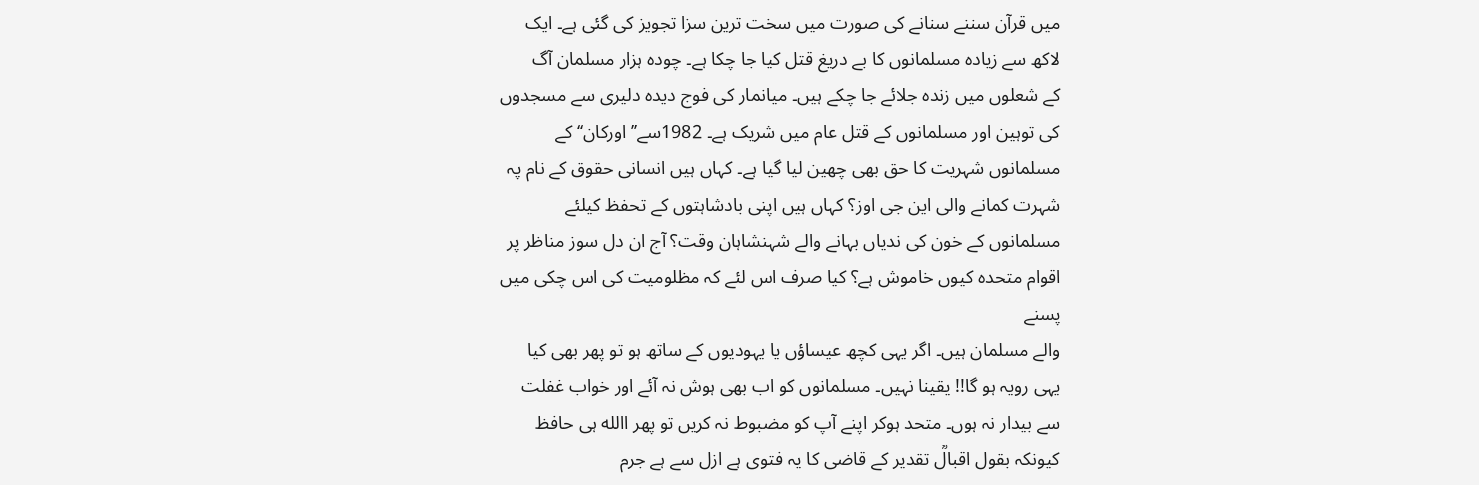میں قرآن سننے سنانے کی صورت میں سخت ترین سزا تجویز کی گئی ہے۔ ایک
لاکھ سے زیادہ مسلمانوں کا بے دریغ قتل کیا جا چکا ہے۔ چودہ ہزار مسلمان آگ
کے شعلوں میں زندہ جلائے جا چکے ہیں۔ میانمار کی فوج دیدہ دلیری سے مسجدوں
کی توہین اور مسلمانوں کے قتل عام میں شریک ہے۔ 1982سے’’ اورکان‘‘ کے
مسلمانوں شہریت کا حق بھی چھین لیا گیا ہے۔ کہاں ہیں انسانی حقوق کے نام پہ
شہرت کمانے والی این جی اوز؟ کہاں ہیں اپنی بادشاہتوں کے تحفظ کیلئے
مسلمانوں کے خون کی ندیاں بہانے والے شہنشاہان وقت؟ آج ان دل سوز مناظر پر
اقوام متحدہ کیوں خاموش ہے؟ کیا صرف اس لئے کہ مظلومیت کی اس چکی میں پسنے
والے مسلمان ہیں۔ اگر یہی کچھ عیساؤں یا یہودیوں کے ساتھ ہو تو پھر بھی کیا
یہی رویہ ہو گا!! یقینا نہیں۔ مسلمانوں کو اب بھی ہوش نہ آئے اور خواب غفلت
سے بیدار نہ ہوں۔ متحد ہوکر اپنے آپ کو مضبوط نہ کریں تو پھر االله ہی حافظ
کیونکہ بقول اقبالؒ تقدیر کے قاضی کا یہ فتوی ہے ازل سے ہے جرم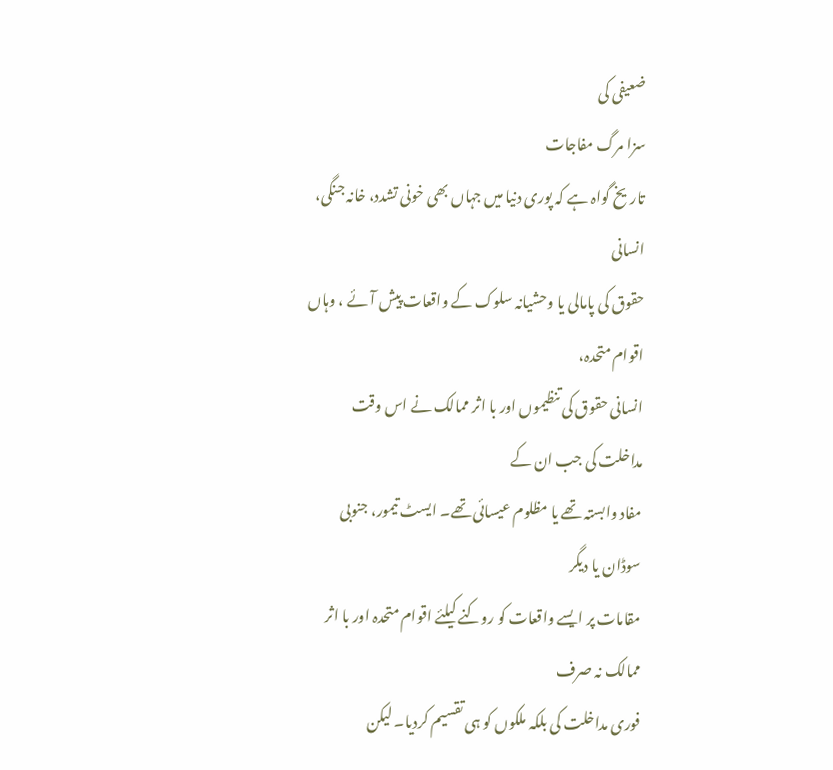ضعیفی کی
سزا مرگ مفاجات
تاریخ گواہ ہے کہ پوری دنیا میں جہاں بھی خونی تشدد، خانہ جنگی، انسانی
حقوق کی پامالی یا وحشیانہ سلوک کے واقعات پیش آئے ، وہاں اقوام متحدہ،
انسانی حقوق کی تنظیموں اور با اثر ممالک نے اس وقت مداخلت کی جب ان کے
مفاد وابستہ تھے یا مظلوم عیسائی تھے۔ ایسٹ تیمور، جنوبی سوڈان یا دیگر
مقامات پر ایسے واقعات کو روکنے کیلئے اقوام متحدہ اور با اثر ممالک نہ صرف
فوری مداخلت کی بلکہ ملکوں کو ہی تقسیم کردیا۔ لیکن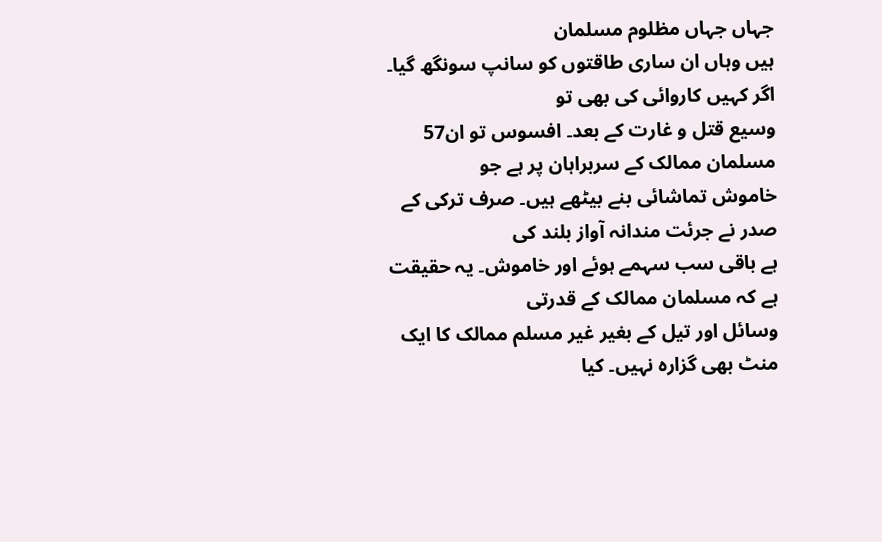جہاں جہاں مظلوم مسلمان
ہیں وہاں ان ساری طاقتوں کو سانپ سونگھ گیا۔ اگر کہیں کاروائی کی بھی تو
وسیع قتل و غارت کے بعد۔ افسوس تو ان57 مسلمان ممالک کے سربراہان پر ہے جو
خاموش تماشائی بنے بیٹھے ہیں۔ صرف ترکی کے صدر نے جرئت مندانہ آواز بلند کی
ہے باقی سب سہمے ہوئے اور خاموش۔ یہ حقیقت ہے کہ مسلمان ممالک کے قدرتی
وسائل اور تیل کے بغیر غیر مسلم ممالک کا ایک منٹ بھی گزارہ نہیں۔ کیا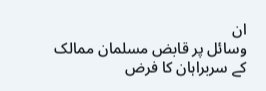ان
وسائل پر قابض مسلمان ممالک کے سربراہان کا فرض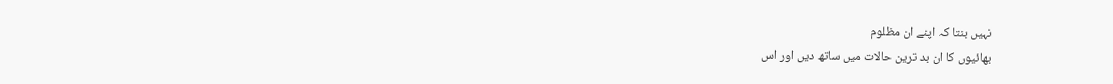نہیں بنتا کہ اپنے ان مظلوم
بھائیوں کا ان بد ترین حالات میں ساتھ دیں اور اس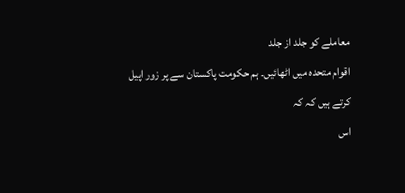معاملے کو جلد از جلد
اقوام متحدہ میں اٹھائیں۔ ہم حکومت پاکستان سے پر زور اپیل کرتے ہیں کہ کہ
اس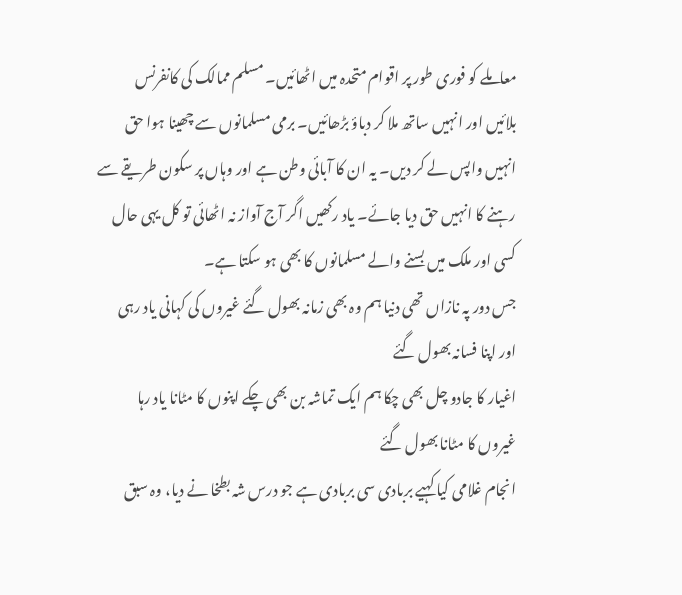معاملے کو فوری طور پر اقوام متحدہ میں اٹھائیں۔ مسلم ممالک کی کانفرنس
بلائیں اور انہیں ساتھ ملا کر دباؤ بڑھائیں۔ برمی مسلمانوں سے چھینا ہوا حق
انہیں واپس لے کر دیں۔ یہ ان کا آبائی وطن ہے اور وہاں پر سکون طریقے سے
رہنے کا انہیں حق دیا جائے۔ یاد رکھیں اگر آج آواز نہ اٹھائی تو کل یہی حال
کسی اور ملک میں بسنے والے مسلمانوں کا بھی ہو سکتا ہے۔
جس دور پہ نازاں تھی دنیا ہم وہ بھی زمانہ بھول گئے غیروں کی کہانی یاد رہی
اور اپنا فسانہ بھول گئے
اغیار کا جادو چل بھی چکا ہم ایک تماشہ بن بھی چکے اپنوں کا مٹانا یاد رہا
غیروں کا مٹانا بھول گئے
انجام غلامی کیا کہیے بربادی سی بربادی ہے جو درس شہ بطخا نے دیا، وہ سبق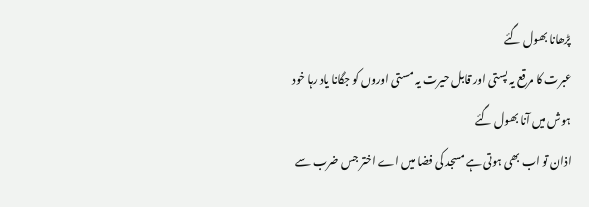پڑھانا بھول گئے
عبرت کا مرقع یہ پستی اور قابل حیرت یہ مستی اوروں کو جگانا یاد رہا خود
ہوش میں آنا بھول گئے
اذان تو اب بھی ہوتی ہے مسجد کی فضا میں اے اختر جس ضرب سے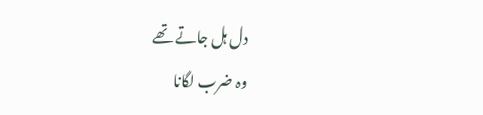دل ہل جاتے تھے
وہ ضرب لگانا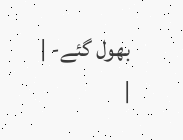بھول گئے- |
|